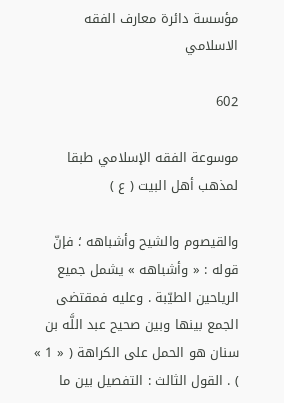مؤسسة دائرة معارف الفقه الاسلامي

602

موسوعة الفقه الإسلامي طبقا لمذهب أهل البيت ( ع )

والقيصوم والشيح وأشباهه ؛ فإنّ قوله : « وأشباهه » يشمل جميع الرياحين الطيّبة . وعليه فمقتضى الجمع بينها وبين صحيح عبد اللَّه بن سنان هو الحمل على الكراهة ( « 1 » ) . القول الثالث : التفصيل بين ما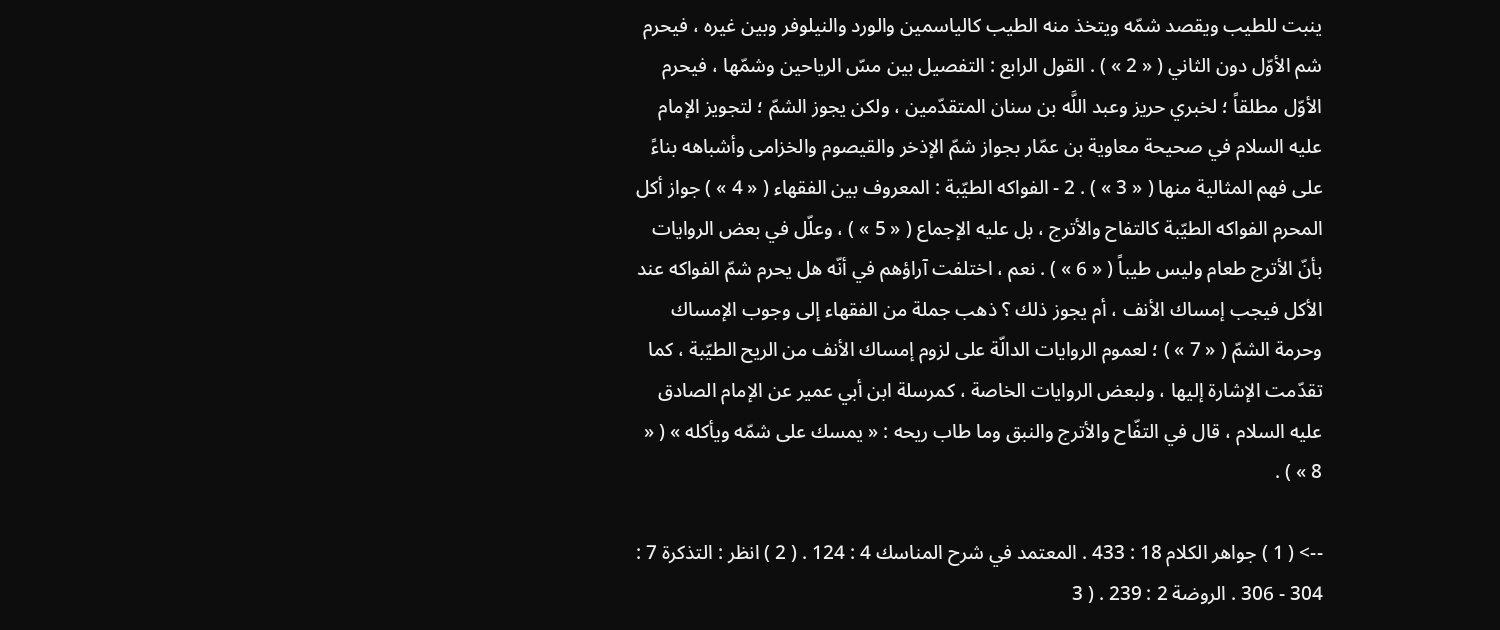ينبت للطيب ويقصد شمّه ويتخذ منه الطيب كالياسمين والورد والنيلوفر وبين غيره ، فيحرم شم الأوّل دون الثاني ( « 2 » ) . القول الرابع : التفصيل بين مسّ الرياحين وشمّها ، فيحرم الأوّل مطلقاً ؛ لخبري حريز وعبد اللَّه بن سنان المتقدّمين ، ولكن يجوز الشمّ ؛ لتجويز الإمام عليه السلام في صحيحة معاوية بن عمّار بجواز شمّ الإذخر والقيصوم والخزامى وأشباهه بناءً على فهم المثالية منها ( « 3 » ) . 2 - الفواكه الطيّبة : المعروف بين الفقهاء ( « 4 » ) جواز أكل المحرم الفواكه الطيّبة كالتفاح والأترج ، بل عليه الإجماع ( « 5 » ) ، وعلّل في بعض الروايات بأنّ الأترج طعام وليس طيباً ( « 6 » ) . نعم ، اختلفت آراؤهم في أنّه هل يحرم شمّ الفواكه عند الأكل فيجب إمساك الأنف ، أم يجوز ذلك ؟ ذهب جملة من الفقهاء إلى وجوب الإمساك وحرمة الشمّ ( « 7 » ) ؛ لعموم الروايات الدالّة على لزوم إمساك الأنف من الريح الطيّبة ، كما تقدّمت الإشارة إليها ، ولبعض الروايات الخاصة ، كمرسلة ابن أبي عمير عن الإمام الصادق عليه السلام ، قال في التفّاح والأترج والنبق وما طاب ريحه : « يمسك على شمّه ويأكله » ( « 8 » ) .

--> ( 1 ) جواهر الكلام 18 : 433 . المعتمد في شرح المناسك 4 : 124 . ( 2 ) انظر : التذكرة 7 : 304 - 306 . الروضة 2 : 239 . ( 3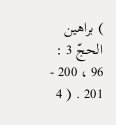) براهين الحجّ 3 : 96 ، 200 - 201 . ( 4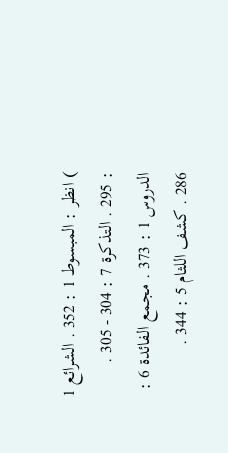) انظر : المبسوط 1 : 352 . الشرائع 1 : 295 . التذكرة 7 : 304 - 305 . الدروس 1 : 373 . مجمع الفائدة 6 : 286 . كشف اللثام 5 : 344 .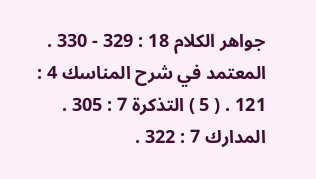جواهر الكلام 18 : 329 - 330 . المعتمد في شرح المناسك 4 : 121 . ( 5 ) التذكرة 7 : 305 . المدارك 7 : 322 .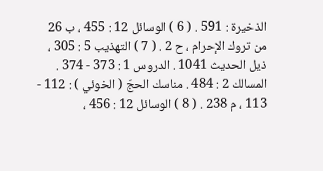الذخيرة : 591 . ( 6 ) الوسائل 12 : 455 ، ب 26 من تروك الإحرام ، ح 2 . ( 7 ) التهذيب 5 : 305 ، ذيل الحديث 1041 . الدروس 1 : 373 - 374 . المسالك 2 : 484 . مناسك الحجّ ( الخوئي ) : 112 - 113 ، م 238 . ( 8 ) الوسائل 12 : 456 ،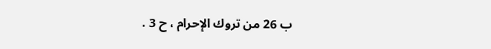ب 26 من تروك الإحرام ، ح 3 .